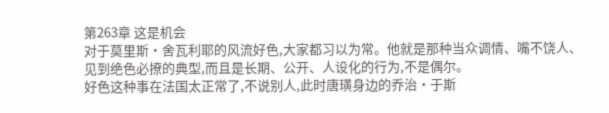第263章 这是机会
对于莫里斯・舍瓦利耶的风流好色,大家都习以为常。他就是那种当众调情、嘴不饶人、见到绝色必撩的典型,而且是长期、公开、人设化的行为,不是偶尔。
好色这种事在法国太正常了,不说别人,此时唐璜身边的乔治·于斯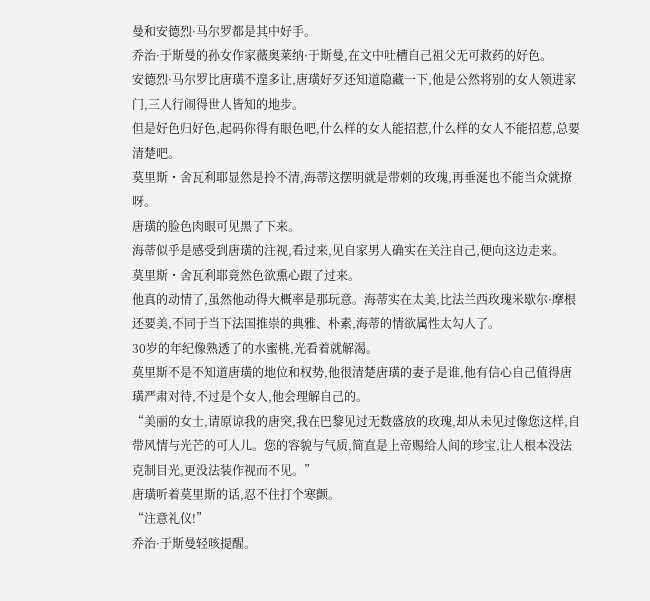曼和安德烈·马尔罗都是其中好手。
乔治·于斯曼的孙女作家薇奥莱纳·于斯曼,在文中吐槽自己祖父无可救药的好色。
安德烈·马尔罗比唐璜不遑多让,唐璜好歹还知道隐藏一下,他是公然将别的女人领进家门,三人行闹得世人皆知的地步。
但是好色归好色,起码你得有眼色吧,什么样的女人能招惹,什么样的女人不能招惹,总要清楚吧。
莫里斯・舍瓦利耶显然是拎不清,海蒂这摆明就是带刺的玫瑰,再垂涎也不能当众就撩呀。
唐璜的脸色肉眼可见黑了下来。
海蒂似乎是感受到唐璜的注视,看过来,见自家男人确实在关注自己,便向这边走来。
莫里斯・舍瓦利耶竟然色欲熏心跟了过来。
他真的动情了,虽然他动得大概率是那玩意。海蒂实在太美,比法兰西玫瑰米歇尔·摩根还要美,不同于当下法国推崇的典雅、朴素,海蒂的情欲属性太勾人了。
30岁的年纪像熟透了的水蜜桃,光看着就解渴。
莫里斯不是不知道唐璜的地位和权势,他很清楚唐璜的妻子是谁,他有信心自己值得唐璜严肃对待,不过是个女人,他会理解自己的。
“美丽的女士,请原谅我的唐突,我在巴黎见过无数盛放的玫瑰,却从未见过像您这样,自带风情与光芒的可人儿。您的容貌与气质,简直是上帝赐给人间的珍宝,让人根本没法克制目光,更没法装作视而不见。”
唐璜听着莫里斯的话,忍不住打个寒颤。
“注意礼仪!”
乔治·于斯曼轻咳提醒。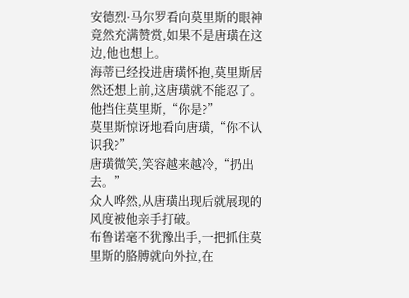安德烈·马尔罗看向莫里斯的眼神竟然充满赞赏,如果不是唐璜在这边,他也想上。
海蒂已经投进唐璜怀抱,莫里斯居然还想上前,这唐璜就不能忍了。
他挡住莫里斯,“你是?”
莫里斯惊讶地看向唐璜,“你不认识我?”
唐璜微笑,笑容越来越冷,“扔出去。”
众人哗然,从唐璜出现后就展现的风度被他亲手打破。
布鲁诺毫不犹豫出手,一把抓住莫里斯的胳膊就向外拉,在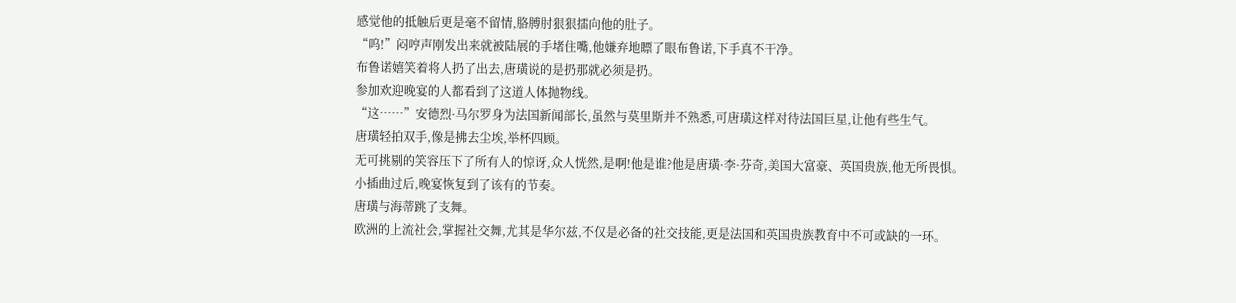感觉他的抵触后更是毫不留情,胳膊肘狠狠擂向他的肚子。
“呜!”闷哼声刚发出来就被陆展的手堵住嘴,他嫌弃地瞟了眼布鲁诺,下手真不干净。
布鲁诺嬉笑着将人扔了出去,唐璜说的是扔那就必须是扔。
参加欢迎晚宴的人都看到了这道人体抛物线。
“这……”安德烈·马尔罗身为法国新闻部长,虽然与莫里斯并不熟悉,可唐璜这样对待法国巨星,让他有些生气。
唐璜轻拍双手,像是拂去尘埃,举杯四顾。
无可挑剔的笑容压下了所有人的惊讶,众人恍然,是啊!他是谁?他是唐璜·李·芬奇,美国大富豪、英国贵族,他无所畏惧。
小插曲过后,晚宴恢复到了该有的节奏。
唐璜与海蒂跳了支舞。
欧洲的上流社会,掌握社交舞,尤其是华尔兹,不仅是必备的社交技能,更是法国和英国贵族教育中不可或缺的一环。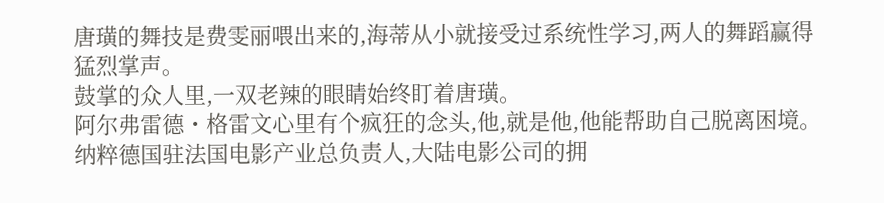唐璜的舞技是费雯丽喂出来的,海蒂从小就接受过系统性学习,两人的舞蹈赢得猛烈掌声。
鼓掌的众人里,一双老辣的眼睛始终盯着唐璜。
阿尔弗雷德・格雷文心里有个疯狂的念头,他,就是他,他能帮助自己脱离困境。
纳粹德国驻法国电影产业总负责人,大陆电影公司的拥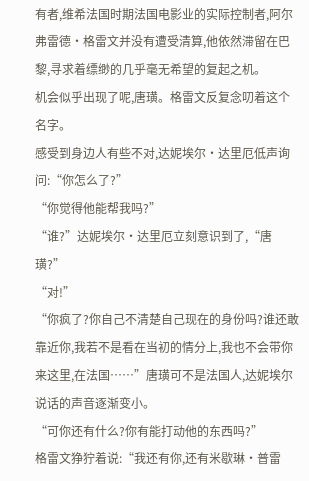有者,维希法国时期法国电影业的实际控制者,阿尔弗雷德・格雷文并没有遭受清算,他依然滞留在巴黎,寻求着缥缈的几乎毫无希望的复起之机。
机会似乎出现了呢,唐璜。格雷文反复念叨着这个名字。
感受到身边人有些不对,达妮埃尔・达里厄低声询问:“你怎么了?”
“你觉得他能帮我吗?”
“谁?”达妮埃尔・达里厄立刻意识到了,“唐璜?”
“对!”
“你疯了?你自己不清楚自己现在的身份吗?谁还敢靠近你,我若不是看在当初的情分上,我也不会带你来这里,在法国……”唐璜可不是法国人,达妮埃尔说话的声音逐渐变小。
“可你还有什么?你有能打动他的东西吗?”
格雷文狰狞着说:“我还有你,还有米歇琳・普雷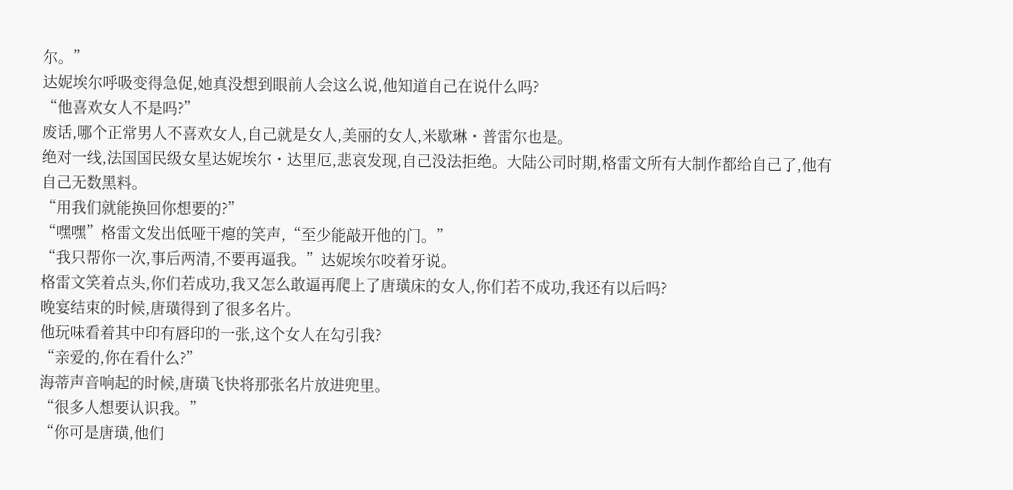尔。”
达妮埃尔呼吸变得急促,她真没想到眼前人会这么说,他知道自己在说什么吗?
“他喜欢女人不是吗?”
废话,哪个正常男人不喜欢女人,自己就是女人,美丽的女人,米歇琳・普雷尔也是。
绝对一线,法国国民级女星达妮埃尔・达里厄,悲哀发现,自己没法拒绝。大陆公司时期,格雷文所有大制作都给自己了,他有自己无数黑料。
“用我们就能换回你想要的?”
“嘿嘿”格雷文发出低哑干瘪的笑声,“至少能敲开他的门。”
“我只帮你一次,事后两清,不要再逼我。”达妮埃尔咬着牙说。
格雷文笑着点头,你们若成功,我又怎么敢逼再爬上了唐璜床的女人,你们若不成功,我还有以后吗?
晚宴结束的时候,唐璜得到了很多名片。
他玩味看着其中印有唇印的一张,这个女人在勾引我?
“亲爱的,你在看什么?”
海蒂声音响起的时候,唐璜飞快将那张名片放进兜里。
“很多人想要认识我。”
“你可是唐璜,他们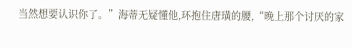当然想要认识你了。”海蒂无疑懂他,环抱住唐璜的腰,“晚上那个讨厌的家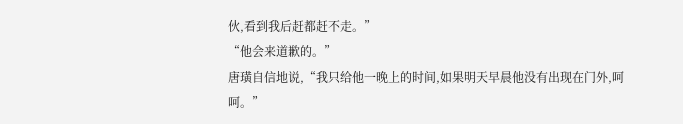伙,看到我后赶都赶不走。”
“他会来道歉的。”
唐璜自信地说,“我只给他一晚上的时间,如果明天早晨他没有出现在门外,呵呵。”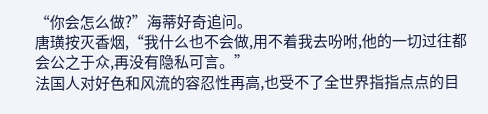“你会怎么做?”海蒂好奇追问。
唐璜按灭香烟,“我什么也不会做,用不着我去吩咐,他的一切过往都会公之于众,再没有隐私可言。”
法国人对好色和风流的容忍性再高,也受不了全世界指指点点的目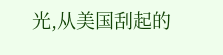光,从美国刮起的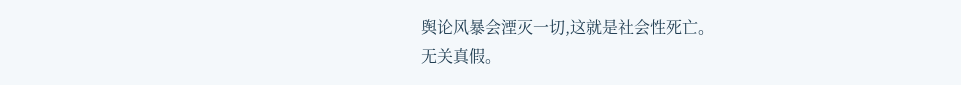舆论风暴会湮灭一切,这就是社会性死亡。
无关真假。